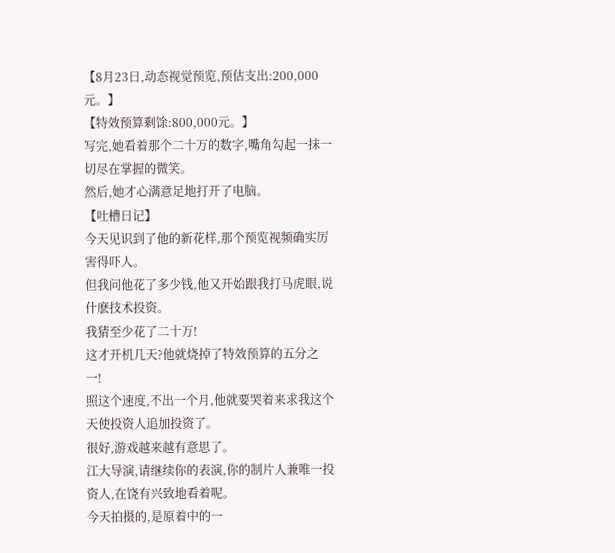【8月23日,动态视觉预览,预估支出:200,000元。】
【特效预算剩馀:800,000元。】
写完,她看着那个二十万的数字,嘴角勾起一抹一切尽在掌握的微笑。
然后,她才心满意足地打开了电脑。
【吐槽日记】
今天见识到了他的新花样,那个预览视频确实厉害得吓人。
但我问他花了多少钱,他又开始跟我打马虎眼,说什麽技术投资。
我猜至少花了二十万!
这才开机几天?他就烧掉了特效预算的五分之一!
照这个速度,不出一个月,他就要哭着来求我这个天使投资人追加投资了。
很好,游戏越来越有意思了。
江大导演,请继续你的表演,你的制片人兼唯一投资人,在饶有兴致地看着呢。
今天拍摄的,是原着中的一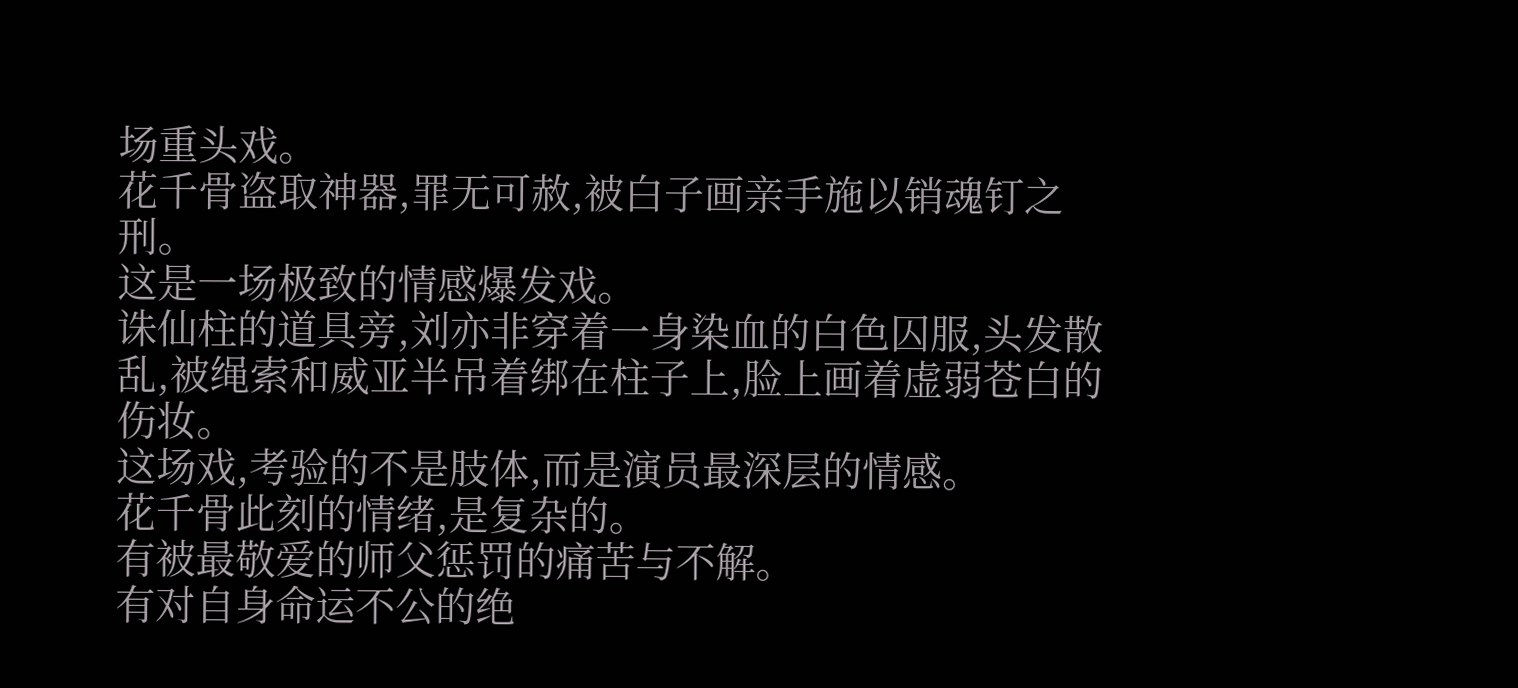场重头戏。
花千骨盗取神器,罪无可赦,被白子画亲手施以销魂钉之刑。
这是一场极致的情感爆发戏。
诛仙柱的道具旁,刘亦非穿着一身染血的白色囚服,头发散乱,被绳索和威亚半吊着绑在柱子上,脸上画着虚弱苍白的伤妆。
这场戏,考验的不是肢体,而是演员最深层的情感。
花千骨此刻的情绪,是复杂的。
有被最敬爱的师父惩罚的痛苦与不解。
有对自身命运不公的绝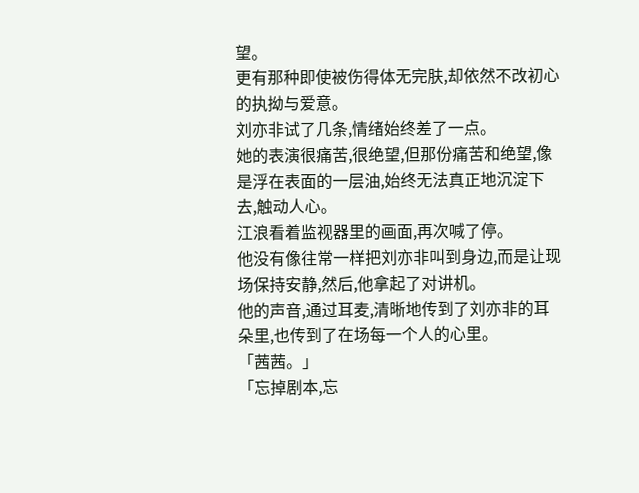望。
更有那种即使被伤得体无完肤,却依然不改初心的执拗与爱意。
刘亦非试了几条,情绪始终差了一点。
她的表演很痛苦,很绝望,但那份痛苦和绝望,像是浮在表面的一层油,始终无法真正地沉淀下去,触动人心。
江浪看着监视器里的画面,再次喊了停。
他没有像往常一样把刘亦非叫到身边,而是让现场保持安静,然后,他拿起了对讲机。
他的声音,通过耳麦,清晰地传到了刘亦非的耳朵里,也传到了在场每一个人的心里。
「茜茜。」
「忘掉剧本,忘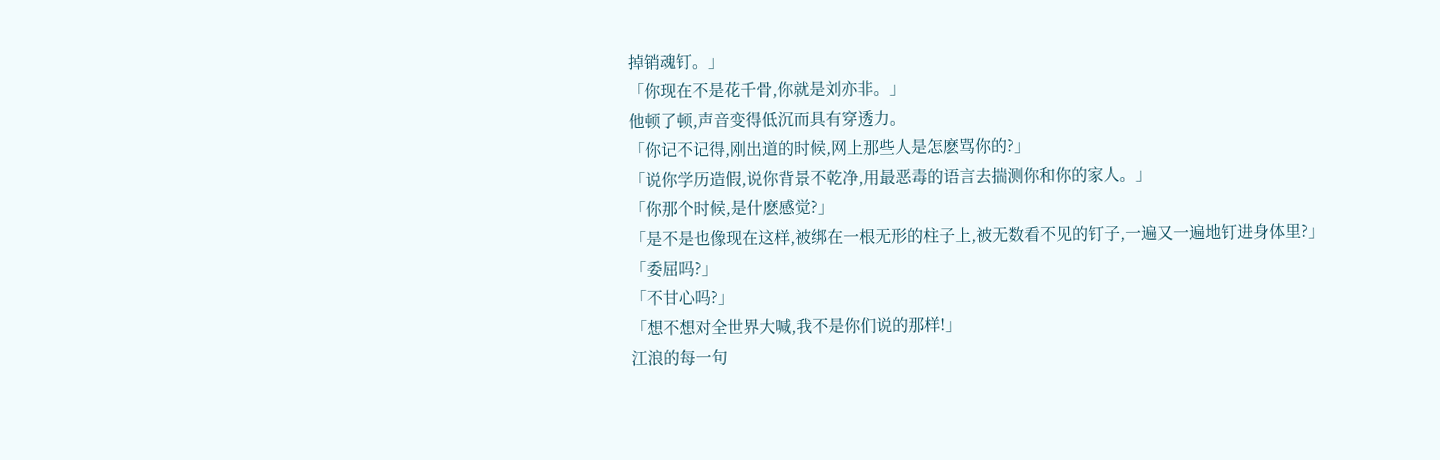掉销魂钉。」
「你现在不是花千骨,你就是刘亦非。」
他顿了顿,声音变得低沉而具有穿透力。
「你记不记得,刚出道的时候,网上那些人是怎麽骂你的?」
「说你学历造假,说你背景不乾净,用最恶毒的语言去揣测你和你的家人。」
「你那个时候,是什麽感觉?」
「是不是也像现在这样,被绑在一根无形的柱子上,被无数看不见的钉子,一遍又一遍地钉进身体里?」
「委屈吗?」
「不甘心吗?」
「想不想对全世界大喊,我不是你们说的那样!」
江浪的每一句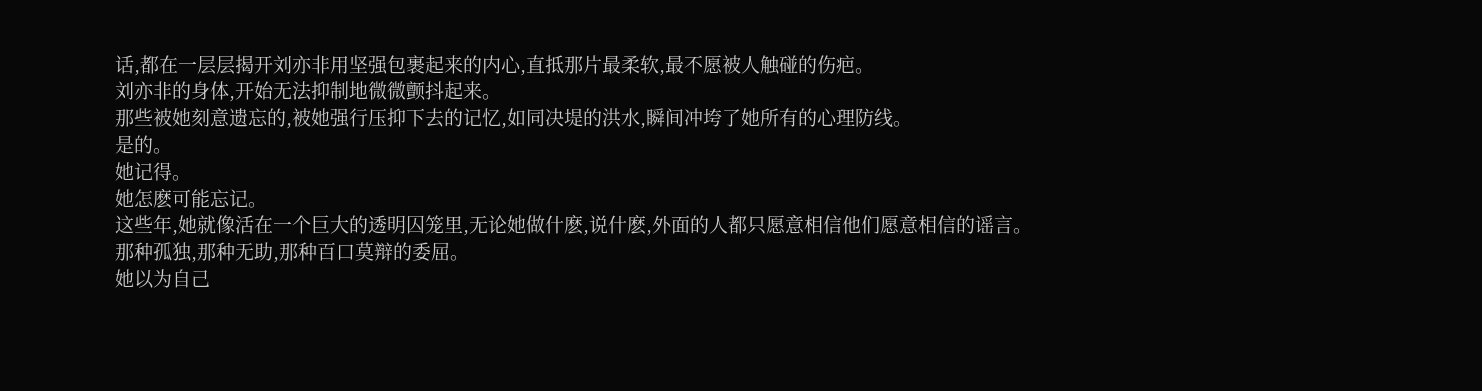话,都在一层层揭开刘亦非用坚强包裹起来的内心,直抵那片最柔软,最不愿被人触碰的伤疤。
刘亦非的身体,开始无法抑制地微微颤抖起来。
那些被她刻意遗忘的,被她强行压抑下去的记忆,如同决堤的洪水,瞬间冲垮了她所有的心理防线。
是的。
她记得。
她怎麽可能忘记。
这些年,她就像活在一个巨大的透明囚笼里,无论她做什麽,说什麽,外面的人都只愿意相信他们愿意相信的谣言。
那种孤独,那种无助,那种百口莫辩的委屈。
她以为自己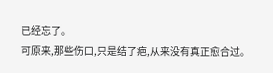已经忘了。
可原来,那些伤口,只是结了疤,从来没有真正愈合过。